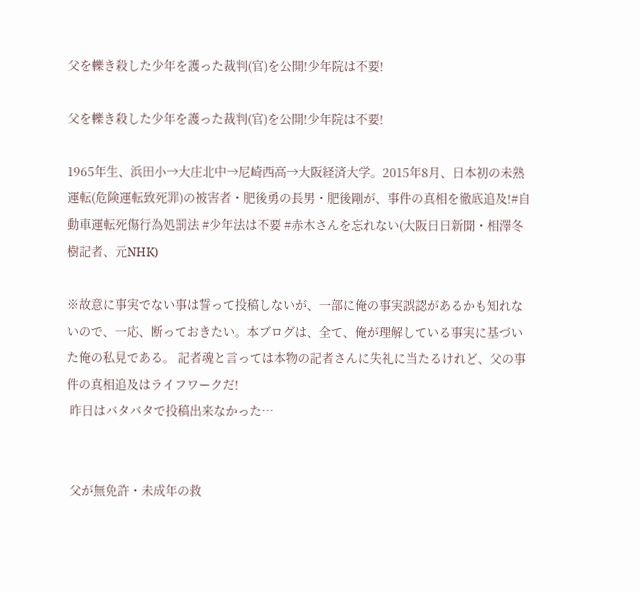父を轢き殺した少年を護った裁判(官)を公開!少年院は不要!

父を轢き殺した少年を護った裁判(官)を公開!少年院は不要!

1965年生、浜田小→大庄北中→尼崎西高→大阪経済大学。2015年8月、日本初の未熟運転(危険運転致死罪)の被害者・肥後勇の長男・肥後剛が、事件の真相を徹底追及!#自動車運転死傷行為処罰法 #少年法は不要 #赤木さんを忘れない(大阪日日新聞・相澤冬樹記者、元NHK)

※故意に事実でない事は誓って投稿しないが、一部に俺の事実誤認があるかも知れないので、一応、断っておきたい。本ブログは、全て、俺が理解している事実に基づいた俺の私見である。 記者魂と言っては本物の記者さんに失礼に当たるけれど、父の事件の真相追及はライフワークだ!
 昨日はバタバタで投稿出来なかった…


 父が無免許・未成年の救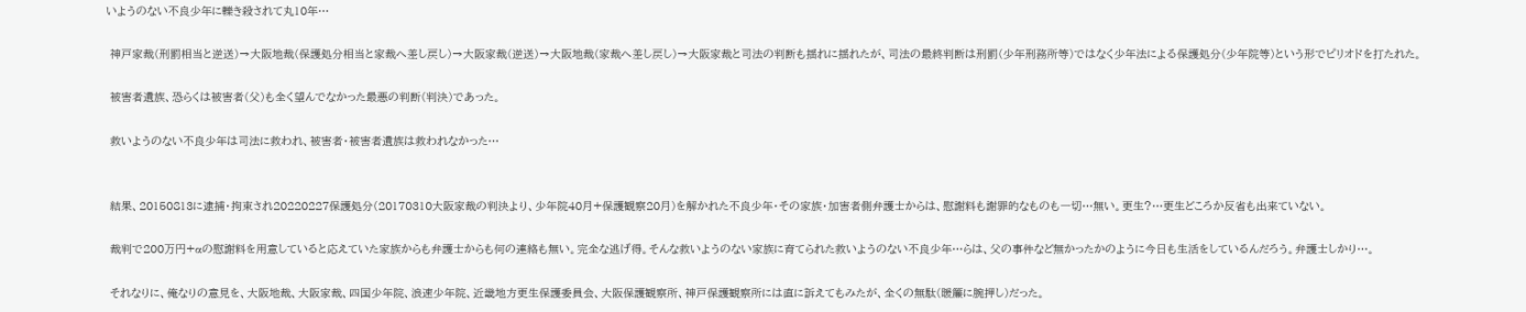いようのない不良少年に轢き殺されて丸10年…

 神戸家裁(刑罰相当と逆送)→大阪地裁(保護処分相当と家裁へ差し戻し)→大阪家裁(逆送)→大阪地裁(家裁へ差し戻し)→大阪家裁と司法の判断も揺れに揺れたが、司法の最終判断は刑罰(少年刑務所等)ではなく少年法による保護処分(少年院等)という形でピリオドを打たれた。

 被害者遺族、恐らくは被害者(父)も全く望んでなかった最悪の判断(判決)であった。

 救いようのない不良少年は司法に救われ、被害者・被害者遺族は救われなかった…


 結果、20150813に逮捕・拘束され20220227保護処分(20170310大阪家裁の判決より、少年院40月+保護観察20月)を解かれた不良少年・その家族・加害者側弁護士からは、慰謝料も謝罪的なものも一切…無い。更生?…更生どころか反省も出来ていない。

 裁判で200万円+αの慰謝料を用意していると応えていた家族からも弁護士からも何の連絡も無い。完全な逃げ得。そんな救いようのない家族に育てられた救いようのない不良少年…らは、父の事件など無かったかのように今日も生活をしているんだろう。弁護士しかり…。

 それなりに、俺なりの意見を、大阪地裁、大阪家裁、四国少年院、浪速少年院、近畿地方更生保護委員会、大阪保護観察所、神戸保護観察所には直に訴えてもみたが、全くの無駄(暖簾に腕押し)だった。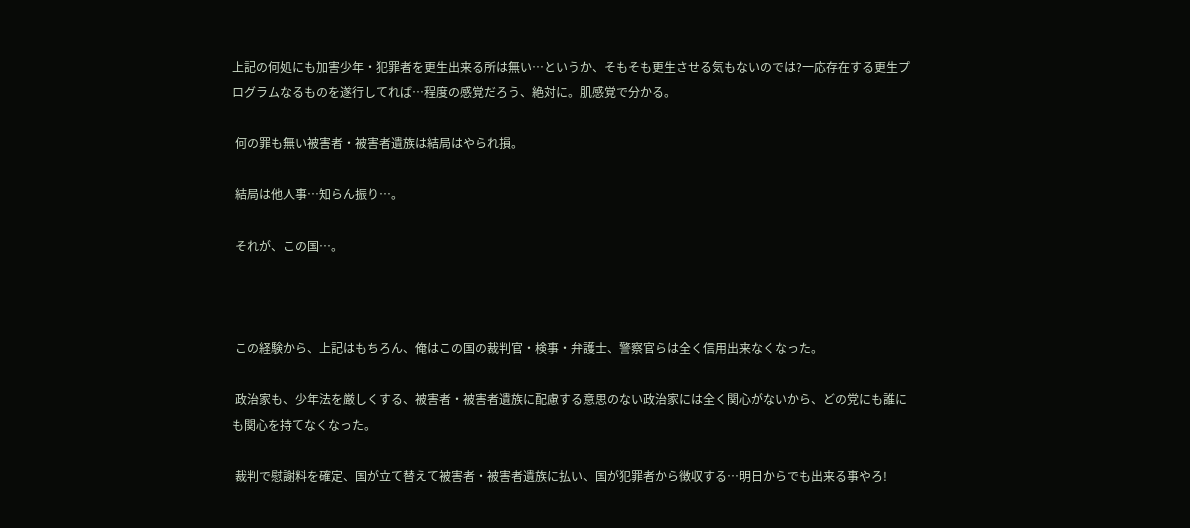上記の何処にも加害少年・犯罪者を更生出来る所は無い…というか、そもそも更生させる気もないのでは?一応存在する更生プログラムなるものを遂行してれば…程度の感覚だろう、絶対に。肌感覚で分かる。

 何の罪も無い被害者・被害者遺族は結局はやられ損。

 結局は他人事…知らん振り…。

 それが、この国…。



 この経験から、上記はもちろん、俺はこの国の裁判官・検事・弁護士、警察官らは全く信用出来なくなった。

 政治家も、少年法を厳しくする、被害者・被害者遺族に配慮する意思のない政治家には全く関心がないから、どの党にも誰にも関心を持てなくなった。

 裁判で慰謝料を確定、国が立て替えて被害者・被害者遺族に払い、国が犯罪者から徴収する…明日からでも出来る事やろ!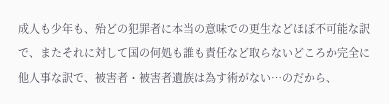成人も少年も、殆どの犯罪者に本当の意味での更生などほぼ不可能な訳で、またそれに対して国の何処も誰も責任など取らないどころか完全に他人事な訳で、被害者・被害者遺族は為す術がない…のだから、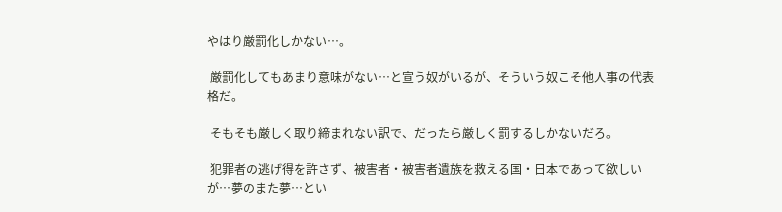やはり厳罰化しかない…。

 厳罰化してもあまり意味がない…と宣う奴がいるが、そういう奴こそ他人事の代表格だ。

 そもそも厳しく取り締まれない訳で、だったら厳しく罰するしかないだろ。

 犯罪者の逃げ得を許さず、被害者・被害者遺族を救える国・日本であって欲しいが…夢のまた夢…とい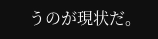うのが現状だ。